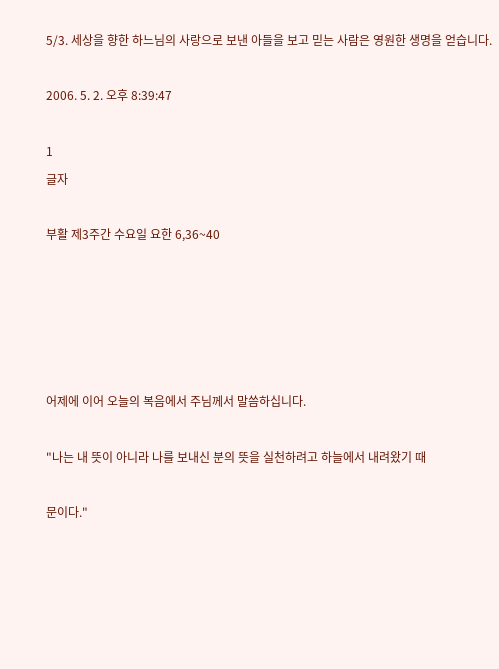5/3. 세상을 향한 하느님의 사랑으로 보낸 아들을 보고 믿는 사람은 영원한 생명을 얻습니다.

2006. 5. 2. 오후 8:39:47

1
글자

부활 제3주간 수요일 요한 6,36~40





어제에 이어 오늘의 복음에서 주님께서 말씀하십니다.

"나는 내 뜻이 아니라 나를 보내신 분의 뜻을 실천하려고 하늘에서 내려왔기 때

문이다."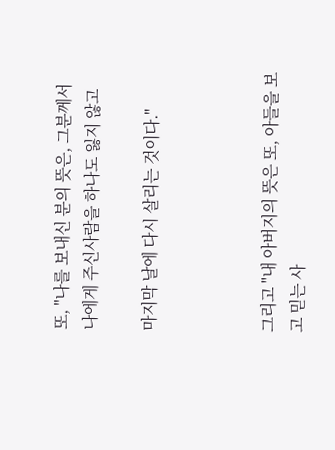또, "나를 보내신 분의 뜻은, 그분께서 나에게 주신사람을 하나도 잃지 않고

마지막 날에 다시 살리는 것이다."



그리고 "내 아버지의 뜻은 또, 아들을 보고 믿는 사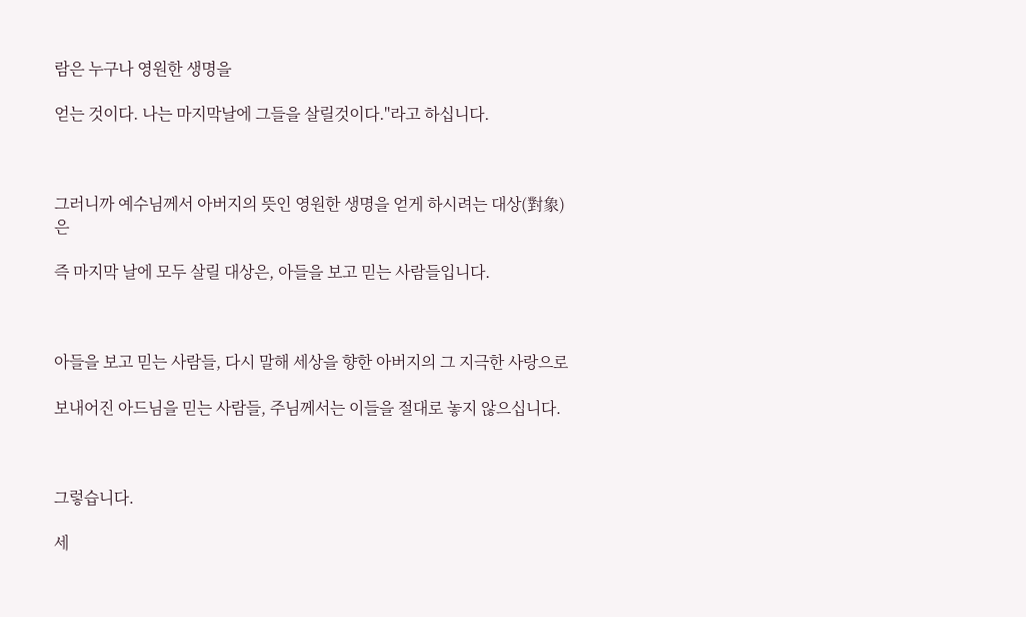람은 누구나 영원한 생명을

얻는 것이다. 나는 마지막날에 그들을 살릴것이다."라고 하십니다.



그러니까 예수님께서 아버지의 뜻인 영원한 생명을 얻게 하시려는 대상(對象)은

즉 마지막 날에 모두 살릴 대상은, 아들을 보고 믿는 사람들입니다.



아들을 보고 믿는 사람들, 다시 말해 세상을 향한 아버지의 그 지극한 사랑으로

보내어진 아드님을 믿는 사람들, 주님께서는 이들을 절대로 놓지 않으십니다.



그렇습니다.

세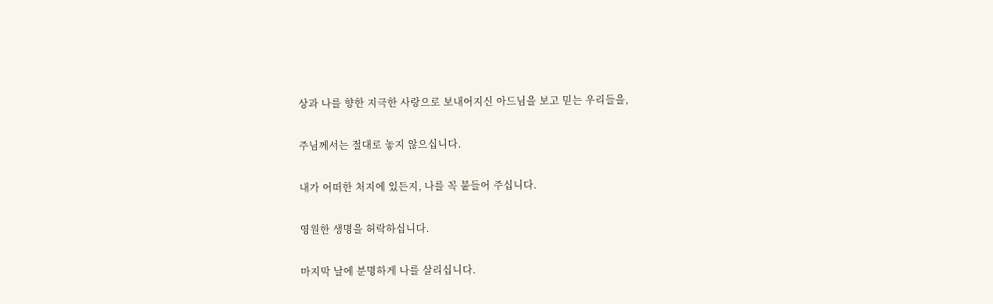상과 나를 향한 지극한 사랑으로 보내어지신 아드님을 보고 믿는 우리들을,

주님께서는 절대로 놓지 않으십니다.

내가 어떠한 처지에 있든지, 나를 꼭 붙들어 주십니다.

영원한 생명을 허락하십니다.

마지막 날에 분명하게 나를 살리십니다.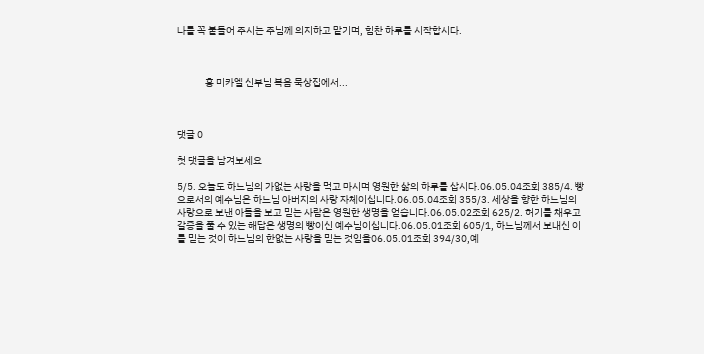나를 꼭 붙들어 주시는 주님께 의지하고 맡기며, 힘찬 하루를 시작합시다.



              홍 미카엘 신부님 복음 묵상집에서...



댓글 0

첫 댓글을 남겨보세요

5/5. 오늘도 하느님의 가없는 사랑을 먹고 마시며 영원한 삶의 하루를 삽시다.06.05.04조회 385/4. 빵으로서의 예수님은 하느님 아버지의 사랑 자체이십니다.06.05.04조회 355/3. 세상을 향한 하느님의 사랑으로 보낸 아들을 보고 믿는 사람은 영원한 생명을 얻습니다.06.05.02조회 625/2. 허기를 채우고 갈증을 풀 수 있는 해답은 생명의 빵이신 예수님이십니다.06.05.01조회 605/1, 하느님께서 보내신 이를 믿는 것이 하느님의 한없는 사랑을 믿는 것임을06.05.01조회 394/30,예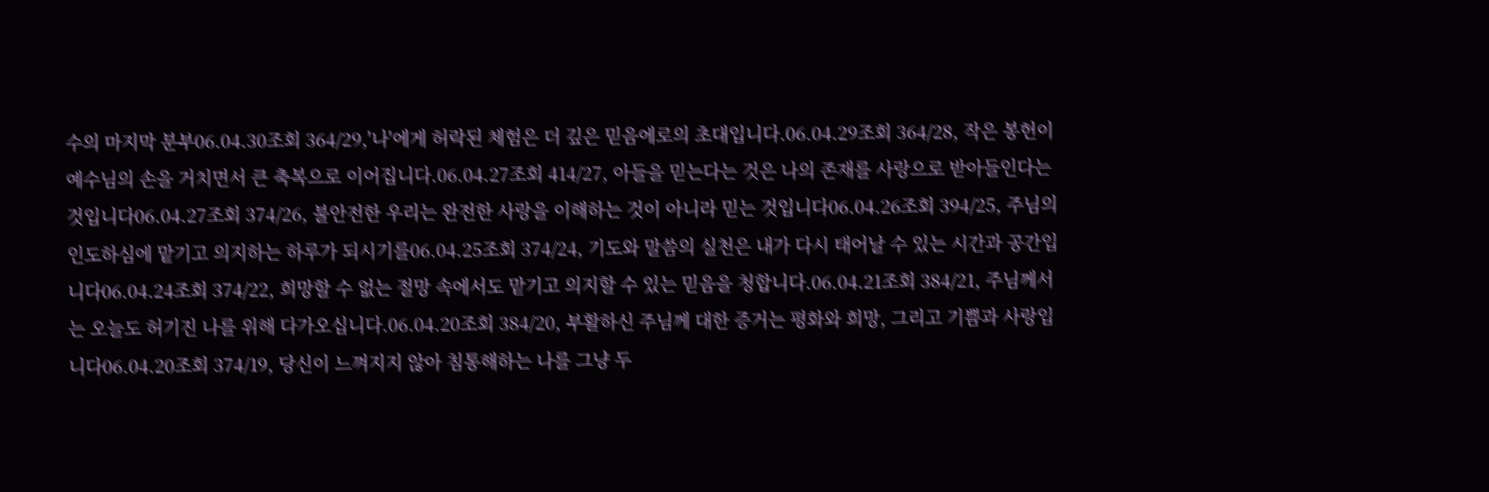수의 마지막 분부06.04.30조회 364/29,'나'에게 허락된 체험은 더 깊은 믿음에로의 초대입니다.06.04.29조회 364/28, 작은 봉헌이 예수님의 손을 거치면서 큰 축복으로 이어집니다.06.04.27조회 414/27, 아들을 믿는다는 것은 나의 존재를 사랑으로 받아들인다는 것입니다06.04.27조회 374/26, 불안전한 우리는 완전한 사랑을 이해하는 것이 아니라 믿는 것입니다06.04.26조회 394/25, 주님의 인도하심에 맡기고 의지하는 하루가 되시기를06.04.25조회 374/24, 기도와 말씀의 실천은 내가 다시 태어날 수 있는 시간과 공간입니다06.04.24조회 374/22, 희망할 수 없는 절망 속에서도 맡기고 의지할 수 있는 믿음을 청합니다.06.04.21조회 384/21, 주님께서는 오늘도 허기진 나를 위해 다가오십니다.06.04.20조회 384/20, 부활하신 주님께 대한 증거는 평화와 희망, 그리고 기쁨과 사랑입니다06.04.20조회 374/19, 당신이 느껴지지 않아 침통해하는 나를 그냥 두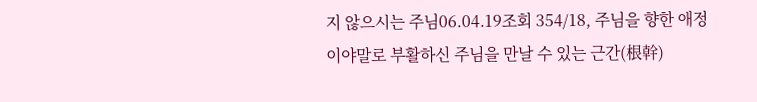지 않으시는 주님06.04.19조회 354/18, 주님을 향한 애정이야말로 부활하신 주님을 만날 수 있는 근간(根幹)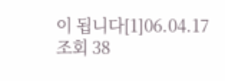이 됩니다[1]06.04.17조회 38